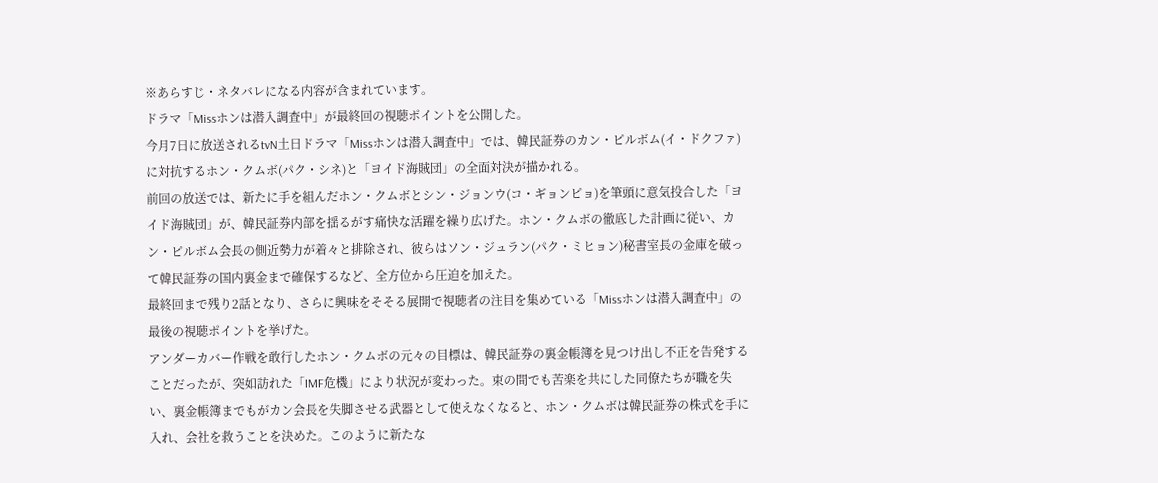※あらすじ・ネタバレになる内容が含まれています。
ドラマ「Missホンは潜入調査中」が最終回の視聴ポイントを公開した。
今月7日に放送されるtvN土日ドラマ「Missホンは潜入調査中」では、韓民証券のカン・ピルボム(イ・ドクファ)に対抗するホン・クムボ(パク・シネ)と「ヨイド海賊団」の全面対決が描かれる。
前回の放送では、新たに手を組んだホン・クムボとシン・ジョンウ(コ・ギョンピョ)を筆頭に意気投合した「ヨイド海賊団」が、韓民証券内部を揺るがす痛快な活躍を繰り広げた。ホン・クムボの徹底した計画に従い、カン・ピルボム会長の側近勢力が着々と排除され、彼らはソン・ジュラン(パク・ミヒョン)秘書室長の金庫を破って韓民証券の国内裏金まで確保するなど、全方位から圧迫を加えた。
最終回まで残り2話となり、さらに興味をそそる展開で視聴者の注目を集めている「Missホンは潜入調査中」の最後の視聴ポイントを挙げた。
アンダーカバー作戦を敢行したホン・クムボの元々の目標は、韓民証券の裏金帳簿を見つけ出し不正を告発することだったが、突如訪れた「IMF危機」により状況が変わった。束の間でも苦楽を共にした同僚たちが職を失い、裏金帳簿までもがカン会長を失脚させる武器として使えなくなると、ホン・クムボは韓民証券の株式を手に入れ、会社を救うことを決めた。このように新たな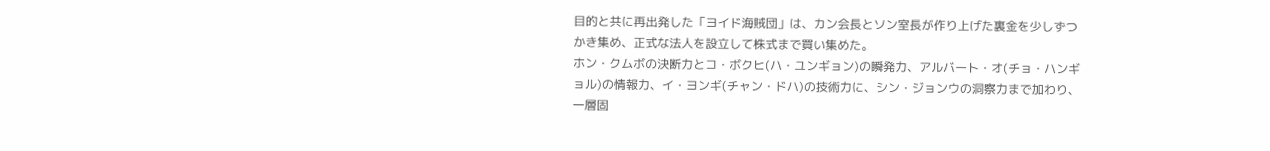目的と共に再出発した「ヨイド海賊団」は、カン会長とソン室長が作り上げた裏金を少しずつかき集め、正式な法人を設立して株式まで買い集めた。
ホン・クムボの決断力とコ・ボクヒ(ハ・ユンギョン)の瞬発力、アルバート・オ(チョ・ハンギョル)の情報力、イ・ヨンギ(チャン・ドハ)の技術力に、シン・ジョンウの洞察力まで加わり、一層固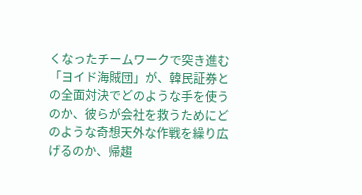くなったチームワークで突き進む「ヨイド海賊団」が、韓民証券との全面対決でどのような手を使うのか、彼らが会社を救うためにどのような奇想天外な作戦を繰り広げるのか、帰趨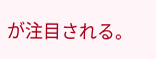が注目される。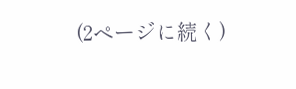(2ページに続く)